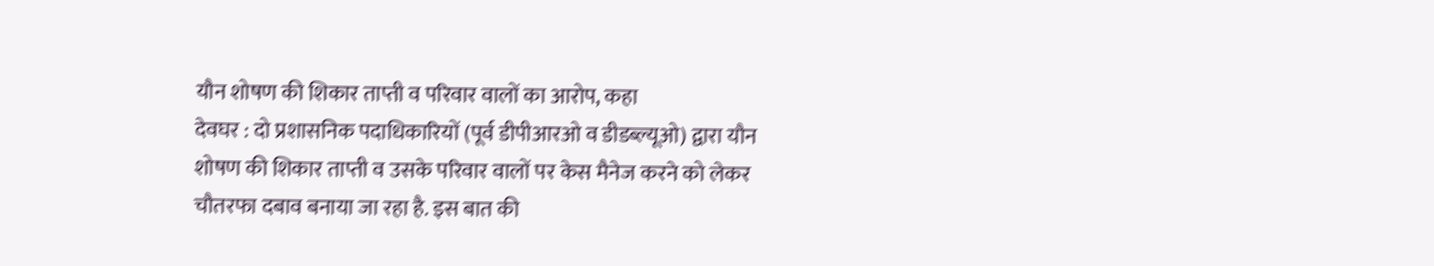यौन शोषण की शिकार ताप्ती व परिवार वालों का आरोप, कहा
देवघर : दो प्रशासनिक पदाधिकारियों (पूर्व डीपीआरओ व डीडब्ल्यूओ) द्वारा यौन शोषण की शिकार ताप्ती व उसके परिवार वालों पर केस मैनेज करने को लेकर चौतरफा दबाव बनाया जा रहा है. इस बात की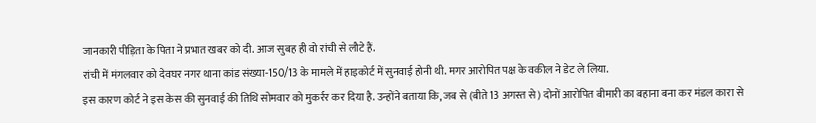जानकारी पीड़िता के पिता ने प्रभात खबर को दी. आज सुबह ही वो रांची से लौटे हैं.
रांची में मंगलवार को देवघर नगर थाना कांड संख्या-150/13 के मामले में हाइकोर्ट में सुनवाई होनी थी. मगर आरोपित पक्ष के वकील ने डेट ले लिया.
इस कारण कोर्ट ने इस केस की सुनवाई की तिथि सोमवार को मुकर्रर कर दिया है. उन्होंने बताया कि, जब से (बीते 13 अगस्त से) दोनों आरोपित बीमारी का बहाना बना कर मंडल कारा से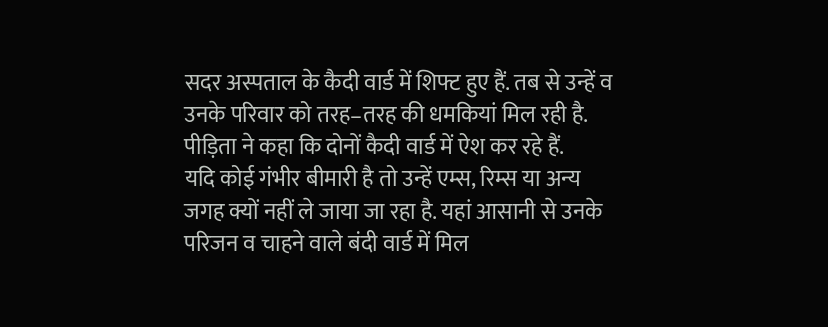सदर अस्पताल के कैदी वार्ड में शिफ्ट हुए हैं. तब से उन्हें व उनके परिवार को तरह–तरह की धमकियां मिल रही है. पीड़िता ने कहा कि दोनों कैदी वार्ड में ऐश कर रहे हैं.
यदि कोई गंभीर बीमारी है तो उन्हें एम्स, रिम्स या अन्य जगह क्यों नहीं ले जाया जा रहा है. यहां आसानी से उनके परिजन व चाहने वाले बंदी वार्ड में मिल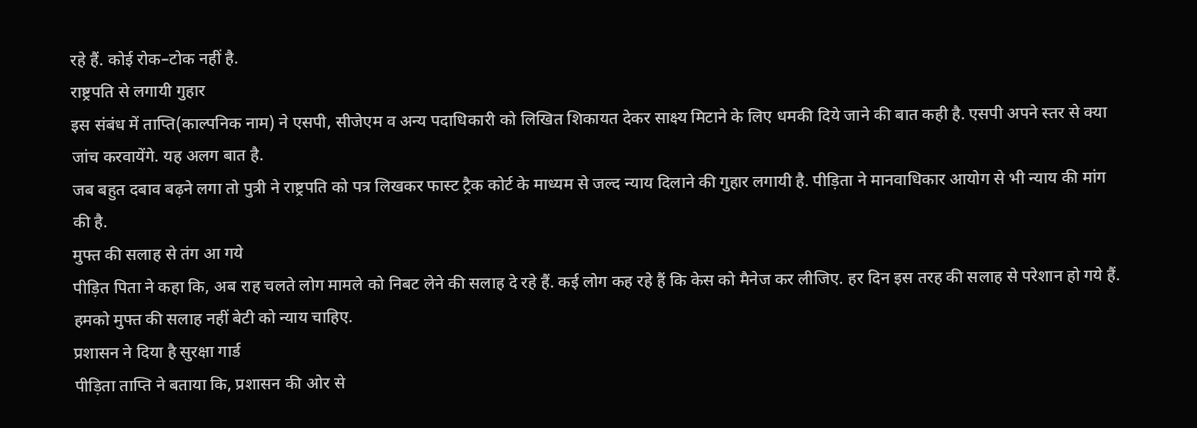रहे हैं. कोई रोक–टोक नहीं है.
राष्ट्रपति से लगायी गुहार
इस संबंध में ताप्ति(काल्पनिक नाम) ने एसपी, सीजेएम व अन्य पदाधिकारी को लिखित शिकायत देकर साक्ष्य मिटाने के लिए धमकी दिये जाने की बात कही है. एसपी अपने स्तर से क्या जांच करवायेंगे. यह अलग बात है.
जब बहुत दबाव बढ़ने लगा तो पुत्री ने राष्ट्रपति को पत्र लिखकर फास्ट ट्रैक कोर्ट के माध्यम से जल्द न्याय दिलाने की गुहार लगायी है. पीड़िता ने मानवाधिकार आयोग से भी न्याय की मांग की है.
मुफ्त की सलाह से तंग आ गये
पीड़ित पिता ने कहा कि, अब राह चलते लोग मामले को निबट लेने की सलाह दे रहे हैं. कई लोग कह रहे हैं कि केस को मैनेज कर लीजिए. हर दिन इस तरह की सलाह से परेशान हो गये हैं. हमको मुफ्त की सलाह नहीं बेटी को न्याय चाहिए.
प्रशासन ने दिया है सुरक्षा गार्ड
पीड़िता ताप्ति ने बताया कि, प्रशासन की ओर से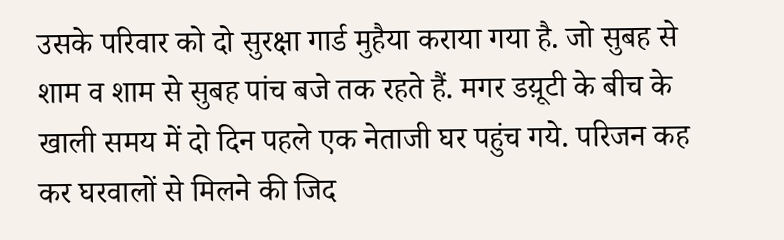उसके परिवार को दो सुरक्षा गार्ड मुहैया कराया गया है. जो सुबह से शाम व शाम से सुबह पांच बजे तक रहते हैं. मगर डय़ूटी के बीच के खाली समय में दो दिन पहले एक नेताजी घर पहुंच गये. परिजन कह कर घरवालों से मिलने की जिद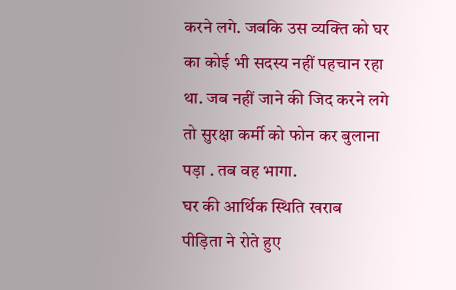करने लगे. जबकि उस व्यक्ति को घर का कोई भी सदस्य नहीं पहचान रहा था. जब नहीं जाने की जिद करने लगे तो सुरक्षा कर्मी को फोन कर बुलाना पड़ा . तब वह भागा.
घर की आर्थिक स्थिति खराब
पीड़िता ने रोते हुए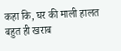कहा कि, घर की माली हालत बहुत ही खराब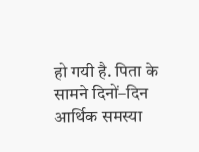हो गयी है. पिता के सामने दिनों–दिन आर्थिक समस्या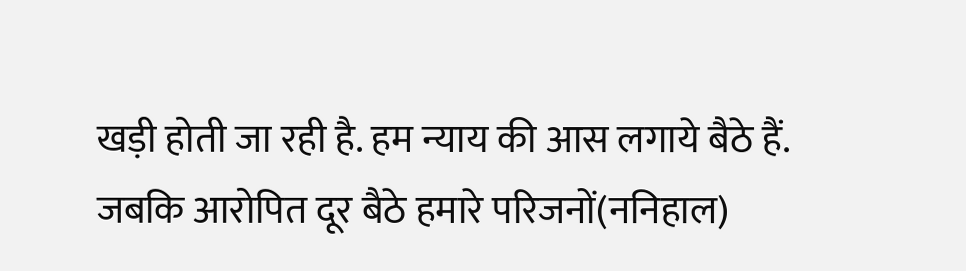खड़ी होती जा रही है. हम न्याय की आस लगाये बैठे हैं. जबकि आरोपित दूर बैठे हमारे परिजनों(ननिहाल)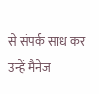से संपर्क साध कर उन्हें मैनेज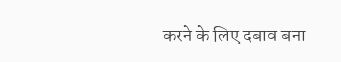करने के लिए दबाव बना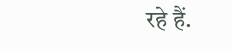रहे हैं.